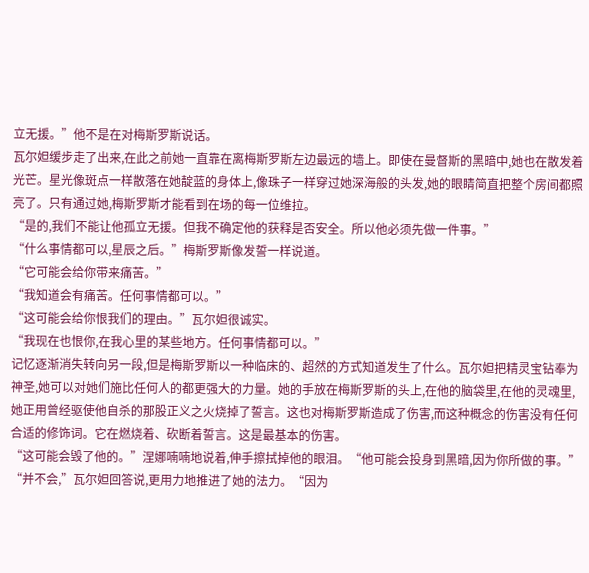立无援。”他不是在对梅斯罗斯说话。
瓦尔妲缓步走了出来,在此之前她一直靠在离梅斯罗斯左边最远的墙上。即使在曼督斯的黑暗中,她也在散发着光芒。星光像斑点一样散落在她靛蓝的身体上,像珠子一样穿过她深海般的头发,她的眼睛简直把整个房间都照亮了。只有通过她,梅斯罗斯才能看到在场的每一位维拉。
“是的,我们不能让他孤立无援。但我不确定他的获释是否安全。所以他必须先做一件事。”
“什么事情都可以,星辰之后。”梅斯罗斯像发誓一样说道。
“它可能会给你带来痛苦。”
“我知道会有痛苦。任何事情都可以。”
“这可能会给你恨我们的理由。”瓦尔妲很诚实。
“我现在也恨你,在我心里的某些地方。任何事情都可以。”
记忆逐渐消失转向另一段,但是梅斯罗斯以一种临床的、超然的方式知道发生了什么。瓦尔妲把精灵宝钻奉为神圣,她可以对她们施比任何人的都更强大的力量。她的手放在梅斯罗斯的头上,在他的脑袋里,在他的灵魂里,她正用曾经驱使他自杀的那股正义之火烧掉了誓言。这也对梅斯罗斯造成了伤害,而这种概念的伤害没有任何合适的修饰词。它在燃烧着、砍断着誓言。这是最基本的伤害。
“这可能会毁了他的。”涅娜喃喃地说着,伸手擦拭掉他的眼泪。“他可能会投身到黑暗,因为你所做的事。”
“并不会,”瓦尔妲回答说,更用力地推进了她的法力。“因为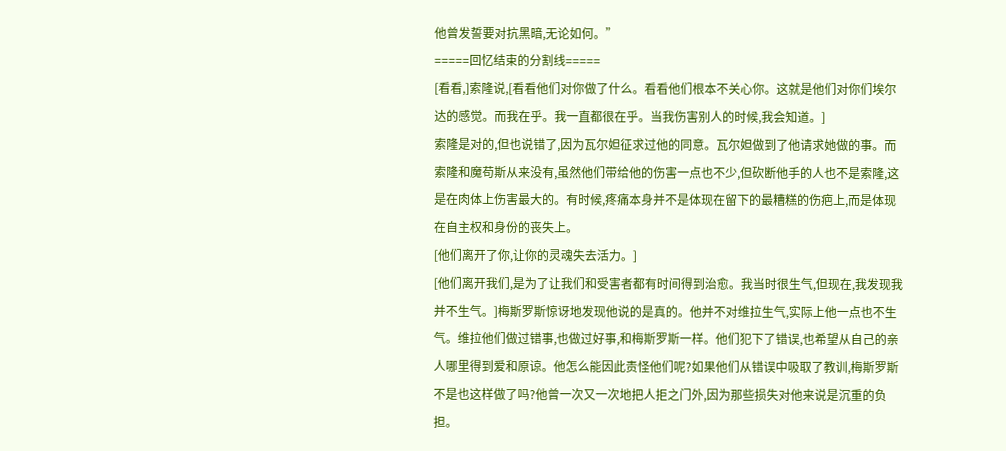他曾发誓要对抗黑暗,无论如何。”
=====回忆结束的分割线=====
[看看,]索隆说,[看看他们对你做了什么。看看他们根本不关心你。这就是他们对你们埃尔达的感觉。而我在乎。我一直都很在乎。当我伤害别人的时候,我会知道。]
索隆是对的,但也说错了,因为瓦尔妲征求过他的同意。瓦尔妲做到了他请求她做的事。而索隆和魔苟斯从来没有,虽然他们带给他的伤害一点也不少,但砍断他手的人也不是索隆,这是在肉体上伤害最大的。有时候,疼痛本身并不是体现在留下的最糟糕的伤疤上,而是体现在自主权和身份的丧失上。
[他们离开了你,让你的灵魂失去活力。]
[他们离开我们,是为了让我们和受害者都有时间得到治愈。我当时很生气,但现在,我发现我并不生气。]梅斯罗斯惊讶地发现他说的是真的。他并不对维拉生气,实际上他一点也不生气。维拉他们做过错事,也做过好事,和梅斯罗斯一样。他们犯下了错误,也希望从自己的亲人哪里得到爱和原谅。他怎么能因此责怪他们呢?如果他们从错误中吸取了教训,梅斯罗斯不是也这样做了吗?他曾一次又一次地把人拒之门外,因为那些损失对他来说是沉重的负担。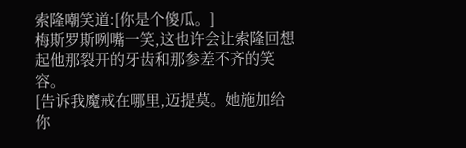索隆嘲笑道:[你是个傻瓜。]
梅斯罗斯咧嘴一笑,这也许会让索隆回想起他那裂开的牙齿和那参差不齐的笑容。
[告诉我魔戒在哪里,迈提莫。她施加给你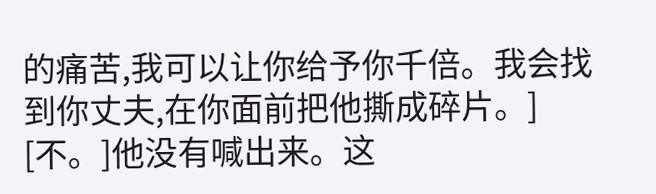的痛苦,我可以让你给予你千倍。我会找到你丈夫,在你面前把他撕成碎片。]
[不。]他没有喊出来。这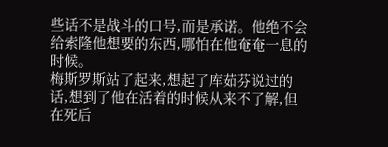些话不是战斗的口号,而是承诺。他绝不会给索隆他想要的东西,哪怕在他奄奄一息的时候。
梅斯罗斯站了起来,想起了库茹芬说过的话,想到了他在活着的时候从来不了解,但在死后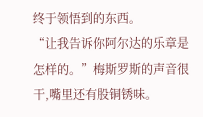终于领悟到的东西。
“让我告诉你阿尔达的乐章是怎样的。”梅斯罗斯的声音很干,嘴里还有股铜锈味。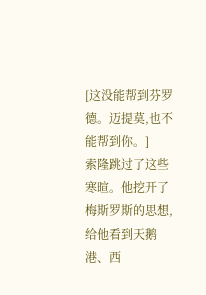[这没能帮到芬罗德。迈提莫,也不能帮到你。]
索隆跳过了这些寒暄。他挖开了梅斯罗斯的思想,给他看到天鹅港、西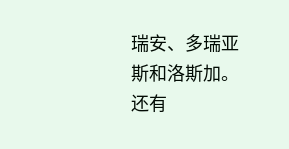瑞安、多瑞亚斯和洛斯加。还有